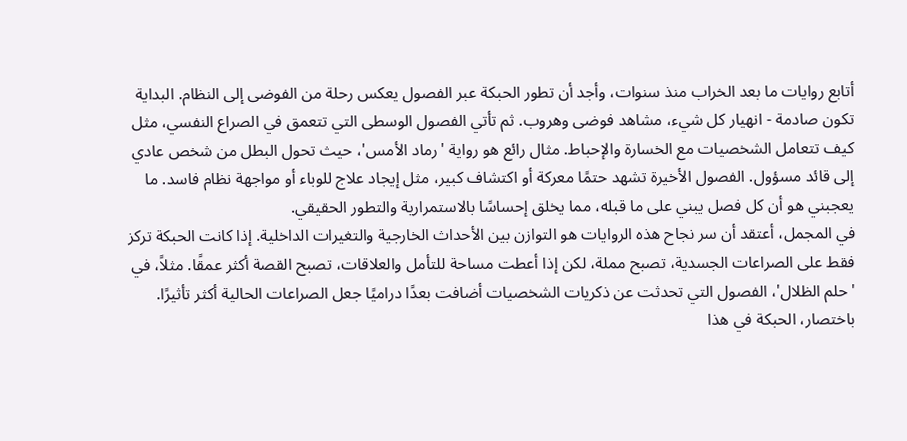أتابع روايات ما بعد الخراب منذ سنوات، وأجد أن تطور الحبكة عبر الفصول يعكس رحلة من الفوضى إلى النظام. البداية تكون صادمة - انهيار كل شيء، مشاهد فوضى وهروب. ثم تأتي الفصول الوسطى التي تتعمق في الصراع النفسي، مثل كيف تتعامل الشخصيات مع الخسارة والإحباط. مثال رائع هو رواية 'رماد الأمس'، حيث تحول البطل من شخص عادي إلى قائد مسؤول. الفصول الأخيرة تشهد حتمًا معركة أو اكتشاف كبير، مثل إيجاد علاج للوباء أو مواجهة نظام فاسد. ما يعجبني هو أن كل فصل يبني على ما قبله، مما يخلق إحساسًا بالاستمرارية والتطور الحقيقي.
في المجمل، أعتقد أن سر نجاح هذه الروايات هو التوازن بين الأحداث الخارجية والتغيرات الداخلية. إذا كانت الحبكة تركز فقط على الصراعات الجسدية، تصبح مملة، لكن إذا أعطت مساحة للتأمل والعلاقات، تصبح القصة أكثر عمقًا. مثلاً، في 'حلم الظلال'، الفصول التي تحدثت عن ذكريات الشخصيات أضافت بعدًا دراميًا جعل الصراعات الحالية أكثر تأثيرًا. باختصار، الحبكة في هذا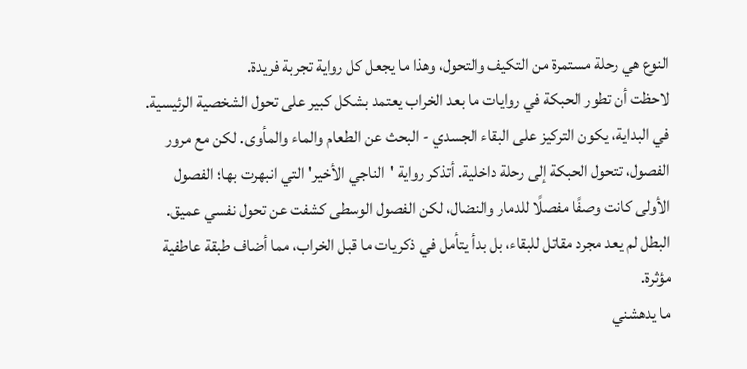النوع هي رحلة مستمرة من التكيف والتحول، وهذا ما يجعل كل رواية تجربة فريدة.
لاحظت أن تطور الحبكة في روايات ما بعد الخراب يعتمد بشكل كبير على تحول الشخصية الرئيسية. في البداية، يكون التركيز على البقاء الجسدي - البحث عن الطعام والماء والمأوى. لكن مع مرور الفصول، تتحول الحبكة إلى رحلة داخلية. أتذكر رواية 'الناجي الأخير' التي انبهرت بها؛ الفصول الأولى كانت وصفًا مفصلًا للدمار والنضال، لكن الفصول الوسطى كشفت عن تحول نفسي عميق. البطل لم يعد مجرد مقاتل للبقاء، بل بدأ يتأمل في ذكريات ما قبل الخراب، مما أضاف طبقة عاطفية مؤثرة.
ما يدهشني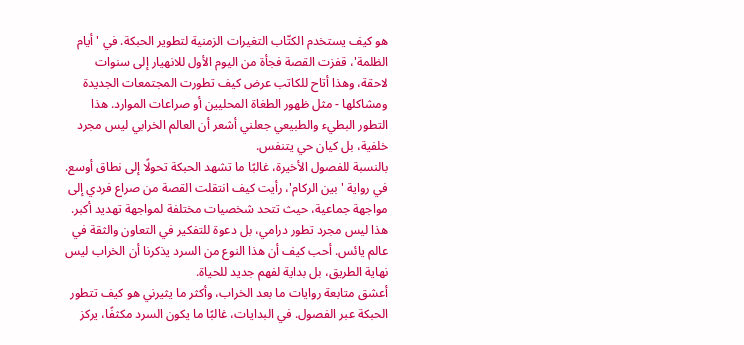هو كيف يستخدم الكتّاب التغيرات الزمنية لتطوير الحبكة. في 'أيام الظلمة'، قفزت القصة فجأة من اليوم الأول للانهيار إلى سنوات لاحقة، وهذا أتاح للكاتب عرض كيف تطورت المجتمعات الجديدة ومشاكلها - مثل ظهور الطغاة المحليين أو صراعات الموارد. هذا التطور البطيء والطبيعي جعلني أشعر أن العالم الخرابي ليس مجرد خلفية، بل كيان حي يتنفس.
بالنسبة للفصول الأخيرة، غالبًا ما تشهد الحبكة تحولًا إلى نطاق أوسع. في رواية 'بين الركام'، رأيت كيف انتقلت القصة من صراع فردي إلى مواجهة جماعية، حيث تتحد شخصيات مختلفة لمواجهة تهديد أكبر. هذا ليس مجرد تطور درامي، بل دعوة للتفكير في التعاون والثقة في عالم يائس. أحب كيف أن هذا النوع من السرد يذكرنا أن الخراب ليس نهاية الطريق، بل بداية لفهم جديد للحياة.
أعشق متابعة روايات ما بعد الخراب، وأكثر ما يثيرني هو كيف تتطور الحبكة عبر الفصول. في البدايات، غالبًا ما يكون السرد مكثفًا، يركز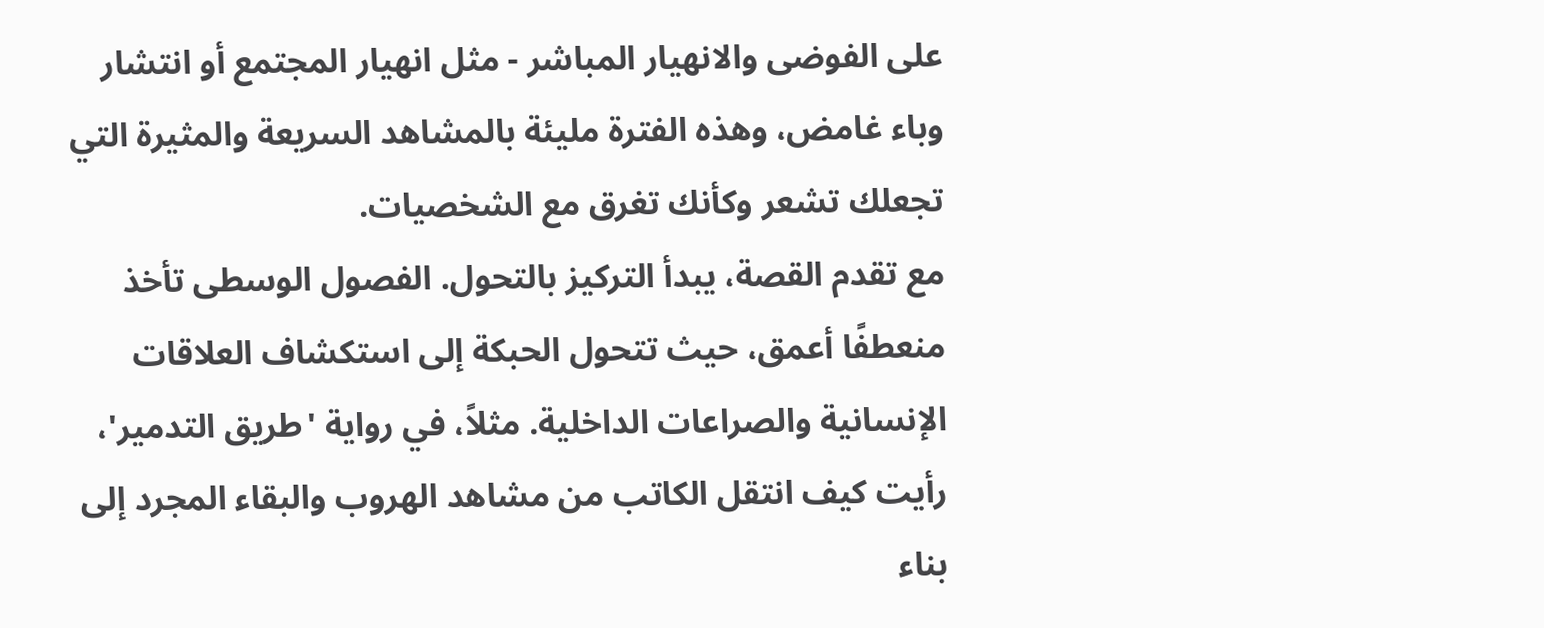على الفوضى والانهيار المباشر - مثل انهيار المجتمع أو انتشار وباء غامض، وهذه الفترة مليئة بالمشاهد السريعة والمثيرة التي تجعلك تشعر وكأنك تغرق مع الشخصيات.
مع تقدم القصة، يبدأ التركيز بالتحول. الفصول الوسطى تأخذ منعطفًا أعمق، حيث تتحول الحبكة إلى استكشاف العلاقات الإنسانية والصراعات الداخلية. مثلاً، في رواية 'طريق التدمير'، رأيت كيف انتقل الكاتب من مشاهد الهروب والبقاء المجرد إلى بناء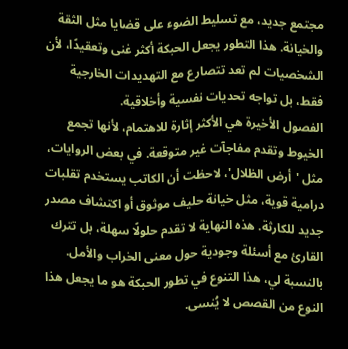مجتمع جديد، مع تسليط الضوء على قضايا مثل الثقة والخيانة. هذا التطور يجعل الحبكة أكثر غنى وتعقيدًا، لأن الشخصيات لم تعد تتصارع مع التهديدات الخارجية فقط، بل تواجه تحديات نفسية وأخلاقية.
الفصول الأخيرة هي الأكثر إثارة للاهتمام، لأنها تجمع الخيوط وتقدم مفاجآت غير متوقعة. في بعض الروايات، مثل 'أرض الظلال'، لاحظت أن الكاتب يستخدم تقلبات درامية قوية، مثل خيانة حليف موثوق أو اكتشاف مصدر جديد للكارثة. هذه النهاية لا تقدم حلولًا سهلة، بل تترك القارئ مع أسئلة وجودية حول معنى الخراب والأمل. بالنسبة لي، هذا التنوع في تطور الحبكة هو ما يجعل هذا النوع من القصص لا يُنسى.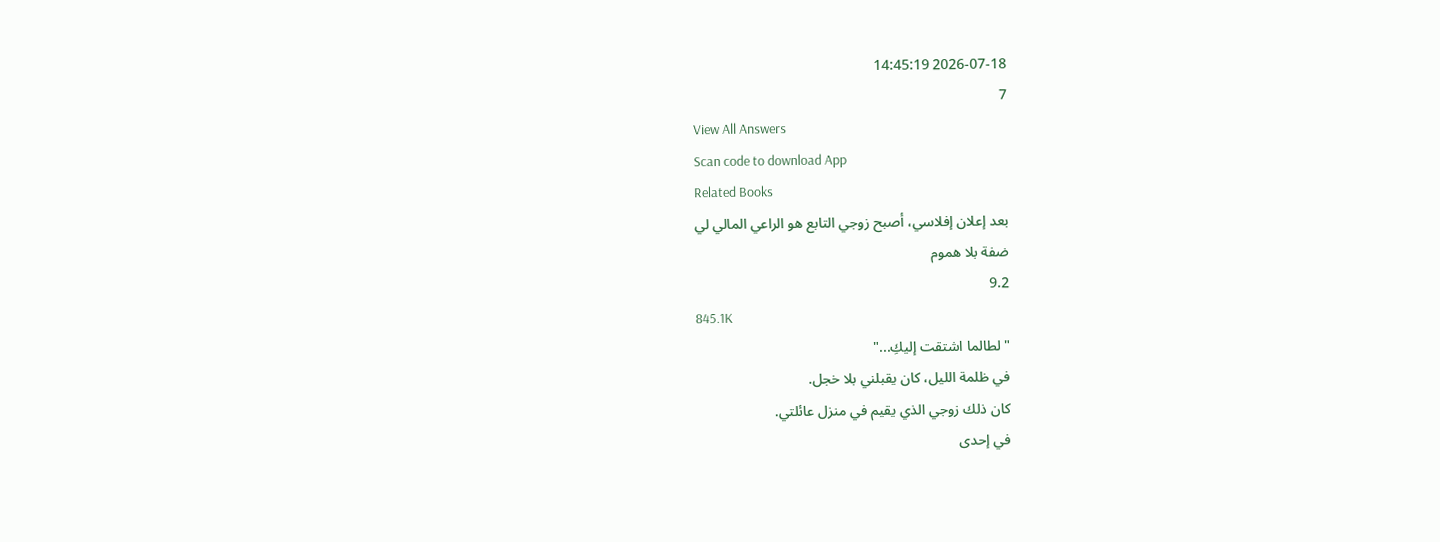2026-07-18 14:45:19
7
View All Answers
Scan code to download App
Related Books
بعد إعلان إفلاسي، أصبح زوجي التابع هو الراعي المالي لي
ضفة بلا هموم
9.2
845.1K
"لطالما اشتقت إليكِ..."
في ظلمة الليل، كان يقبلني بلا خجل.
كان ذلك زوجي الذي يقيم في منزل عائلتي.
في إحدى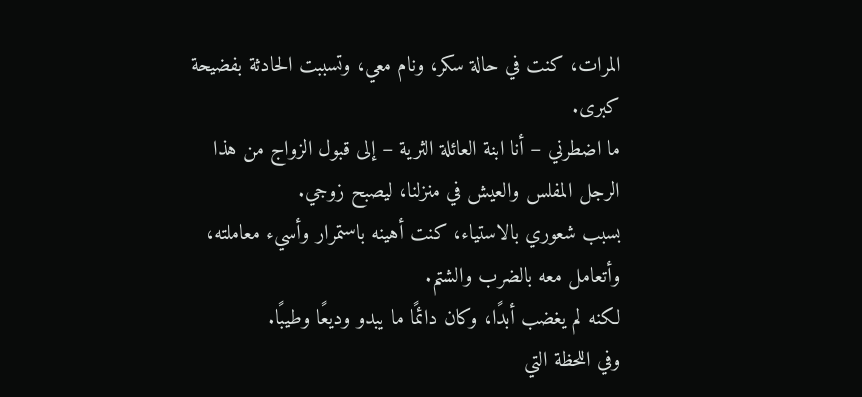المرات، كنت في حالة سكر، ونام معي، وتسببت الحادثة بفضيحة كبرى.
ما اضطرني – أنا ابنة العائلة الثرية – إلى قبول الزواج من هذا الرجل المفلس والعيش في منزلنا، ليصبح زوجي.
بسبب شعوري بالاستياء، كنت أهينه باستمرار وأسيء معاملته، وأتعامل معه بالضرب والشتم.
لكنه لم يغضب أبدًا، وكان دائمًا ما يبدو وديعًا وطيبًا.
وفي اللحظة التي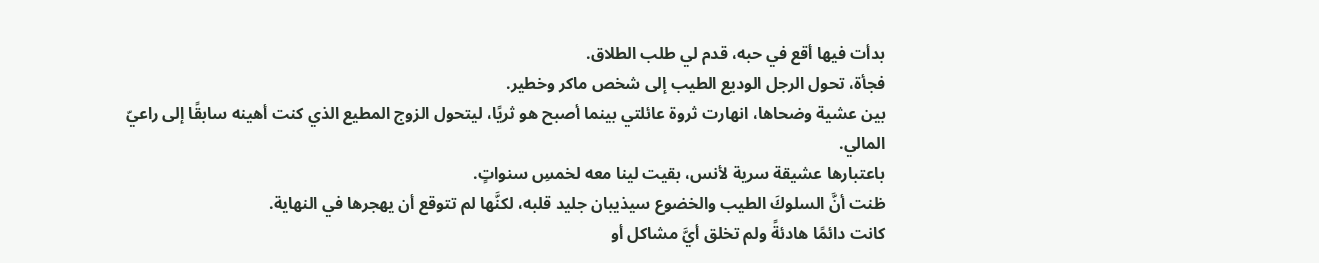بدأت فيها أقع في حبه، قدم لي طلب الطلاق.
فجأة، تحول الرجل الوديع الطيب إلى شخص ماكر وخطير.
بين عشية وضحاها، انهارت ثروة عائلتي بينما أصبح هو ثريًا، ليتحول الزوج المطيع الذي كنت أهينه سابقًا إلى راعيّ المالي.
باعتبارها عشيقة سرية لأنس، بقيت لينا معه لخمسِ سنواتٍ.
ظنت أنَّ السلوكَ الطيب والخضوع سيذيبان جليد قلبه، لكنَّها لم تتوقع أن يهجرها في النهاية.
كانت دائمًا هادئةً ولم تخلق أيَّ مشاكل أو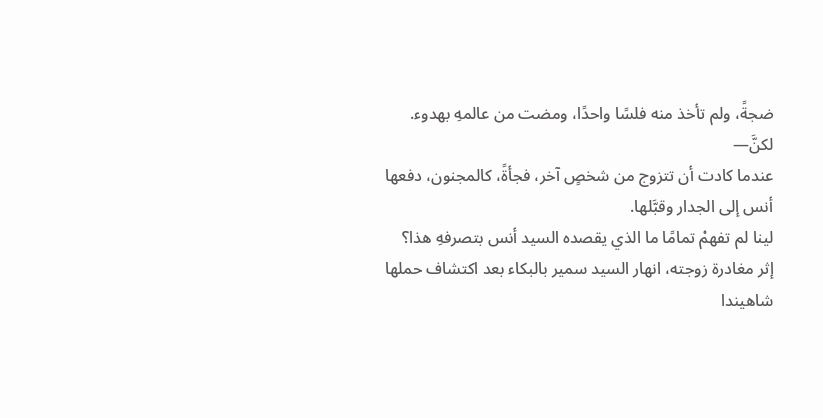ضجةً، ولم تأخذ منه فلسًا واحدًا، ومضت من عالمهِ بهدوء.
لكنَّ—
عندما كادت أن تتزوج من شخصٍ آخر، فجأةً، كالمجنون، دفعها أنس إلى الجدار وقبَّلها.
لينا لم تفهمْ تمامًا ما الذي يقصده السيد أنس بتصرفهِ هذا؟
إثر مغادرة زوجته، انهار السيد سمير بالبكاء بعد اكتشاف حملها
شاهيندا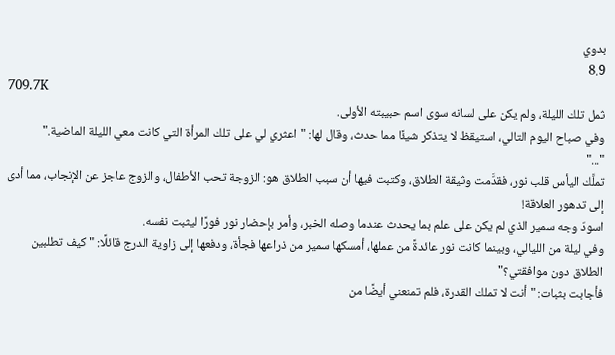بدوي
8.9
709.7K
ثمل تلك الليلة، ولم يكن على لسانه سوى اسم حبيبته الأولى.
وفي صباح اليوم التالي، استيقظ لا يتذكر شيئًا مما حدث، وقال لها: "اعثري لي على تلك المرأة التي كانت معي الليلة الماضية."
"..."
تملَّك اليأس قلب نور، فقدَّمت وثيقة الطلاق، وكتبت فيها أن سبب الطلاق هو: الزوجة تحب الأطفال، والزوج عاجز عن الإنجاب، مما أدى إلى تدهور العلاقة!
اسودّ وجه سمير الذي لم يكن على علم بما يحدث عندما وصله الخبر، وأمر بإحضار نور فورًا ليثبت نفسه.
وفي ليلة من الليالي، وبينما كانت نور عائدةً من عملها، أمسكها سمير من ذراعها فجأة، ودفعها إلى زاوية الدرج قائلًا: "كيف تطلبين الطلاق دون موافقتي؟"
فأجابت بثبات: "أنت لا تملك القدرة، فلم تمنعني أيضًا من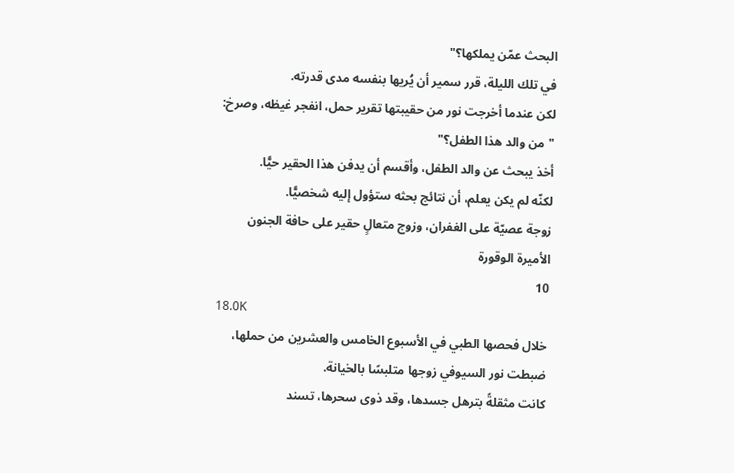البحث عمّن يملكها؟"
في تلك الليلة، قرر سمير أن يُريها بنفسه مدى قدرته.
لكن عندما أخرجت نور من حقيبتها تقرير حمل، انفجر غيظه، وصرخ: "من والد هذا الطفل؟"
أخذ يبحث عن والد الطفل، وأقسم أن يدفن هذا الحقير حيًّا.
لكنّه لم يكن يعلم، أن نتائج بحثه ستؤول إليه شخصيًّا.
زوجة عصيّة على الغفران، وزوج متعالٍ حقير على حافة الجنون
الأميرة الوقورة
10
18.0K
خلال فحصها الطبي في الأسبوع الخامس والعشرين من حملها، ضبطت نور السيوفي زوجها متلبسًا بالخيانة.
كانت مثقلةً بترهل جسدها، وقد ذوى سحرها، تسند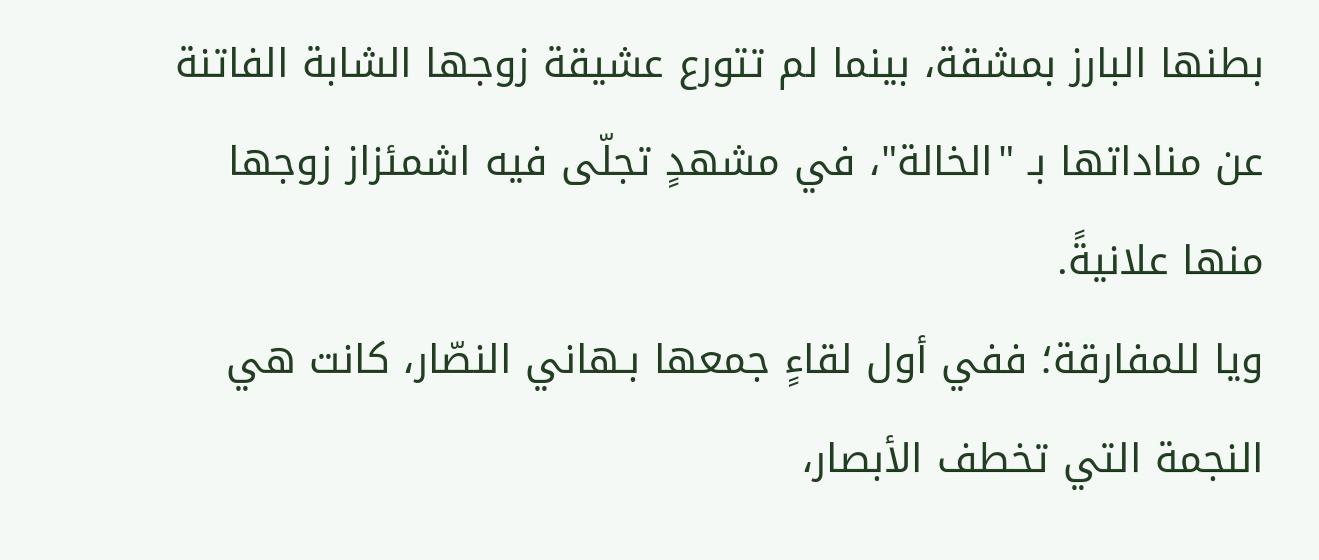بطنها البارز بمشقة، بينما لم تتورع عشيقة زوجها الشابة الفاتنة عن مناداتها بـ "الخالة"، في مشهدٍ تجلّى فيه اشمئزاز زوجها منها علانيةً.
ويا للمفارقة؛ ففي أول لقاءٍ جمعها بـهاني النصّار، كانت هي النجمة التي تخطف الأبصار،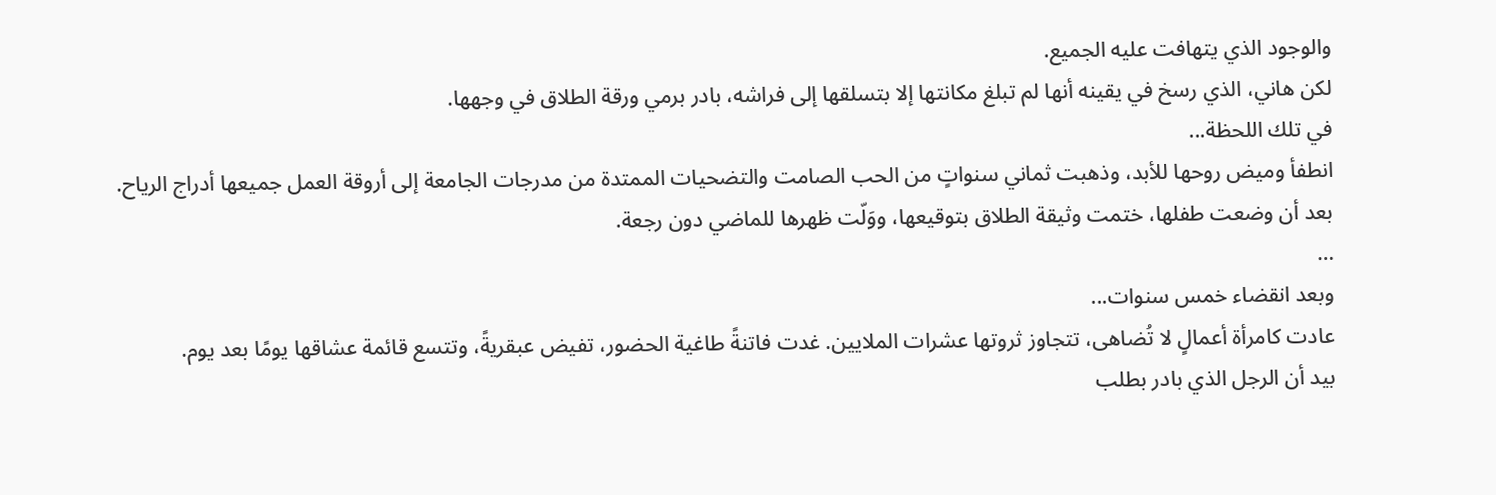والوجود الذي يتهافت عليه الجميع.
لكن هاني، الذي رسخ في يقينه أنها لم تبلغ مكانتها إلا بتسلقها إلى فراشه، بادر برمي ورقة الطلاق في وجهها.
في تلك اللحظة...
انطفأ وميض روحها للأبد، وذهبت ثماني سنواتٍ من الحب الصامت والتضحيات الممتدة من مدرجات الجامعة إلى أروقة العمل جميعها أدراج الرياح.
بعد أن وضعت طفلها، ختمت وثيقة الطلاق بتوقيعها، ووَلّت ظهرها للماضي دون رجعة.
…
وبعد انقضاء خمس سنوات...
عادت كامرأة أعمالٍ لا تُضاهى، تتجاوز ثروتها عشرات الملايين. غدت فاتنةً طاغية الحضور، تفيض عبقريةً، وتتسع قائمة عشاقها يومًا بعد يوم.
بيد أن الرجل الذي بادر بطلب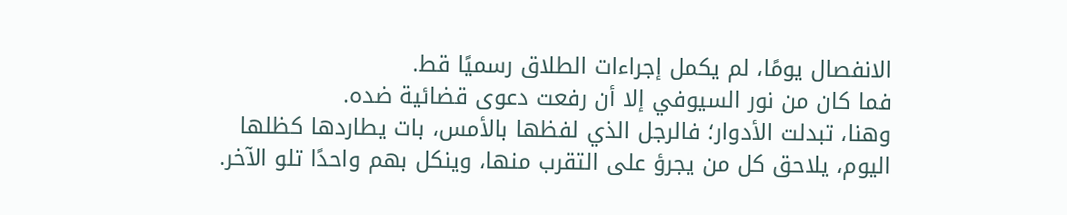الانفصال يومًا، لم يكمل إجراءات الطلاق رسميًا قط.
فما كان من نور السيوفي إلا أن رفعت دعوى قضائية ضده.
وهنا، تبدلت الأدوار؛ فالرجل الذي لفظها بالأمس، بات يطاردها كظلها اليوم، يلاحق كل من يجرؤ على التقرب منها، وينكل بهم واحدًا تلو الآخر.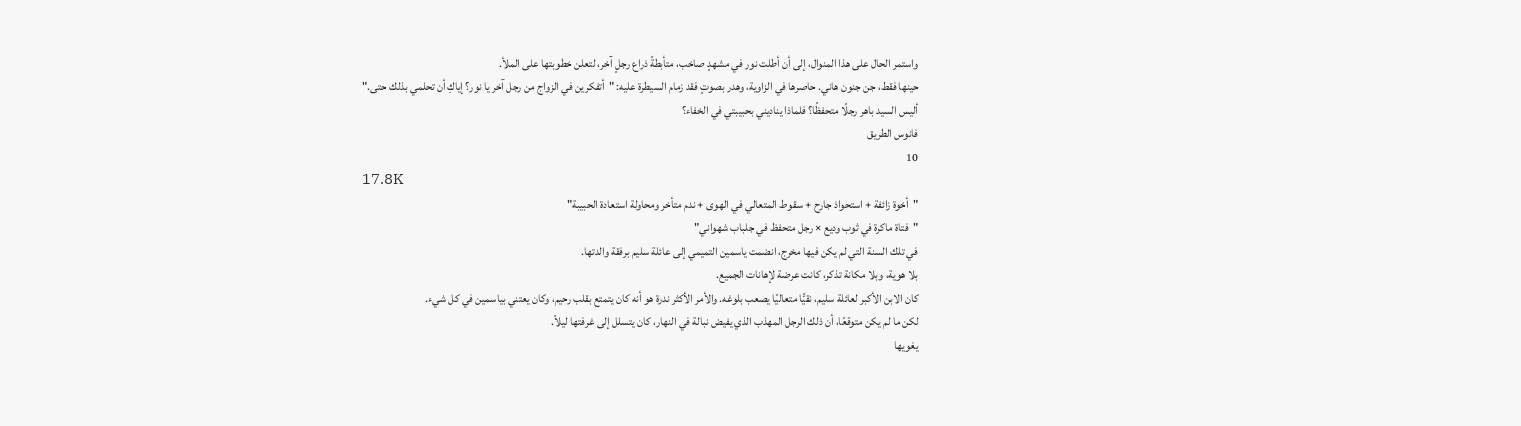واستمر الحال على هذا المنوال، إلى أن أطلت نور في مشهدٍ صاخب، متأبطةً ذراع رجلٍ آخر، لتعلن خطوبتها على الملأ.
حينها فقط، جن جنون هاني. حاصرها في الزاوية، وهدر بصوتٍ فقد زمام السيطرة عليه: "أتفكرين في الزواج من رجل آخر يا نور؟ إياكِ أن تحلمي بذلك حتى."
أليس السيد باهر رجلًا متحفظًا؟ فلماذا يناديني بحبيبتي في الخفاء؟
فانوس الطريق
10
17.8K
"أخوة زائفة + استحواذ جارح + سقوط المتعالي في الهوى + ندم متأخر ومحاولة استعادة الحبيبة"
"فتاة ماكرة في ثوب وديع × رجل متحفظ في جلباب شهواني"
في تلك السنة التي لم يكن فيها مخرج، انضمت ياسمين التميمي إلى عائلة سليم برفقة والدتها.
بلا هوية، وبلا مكانة تذكر، كانت عرضة لإهانات الجميع.
كان الابن الأكبر لعائلة سليم، نقيًّا متعاليًا يصعب بلوغه. والأمر الأكثر ندرة هو أنه كان يتمتع بقلب رحيم، وكان يعتني بياسمين في كل شيء.
لكن ما لم يكن متوقعًا، أن ذلك الرجل المهذب الذي يفيض نبالة في النهار، كان يتسلل إلى غرفتها ليلاً.
يغويها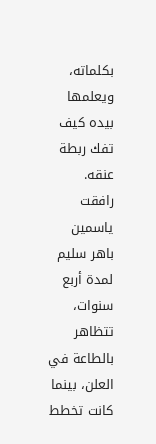بكلماته، ويعلمها بيده كيف تفك ربطة عنقه.
رافقت ياسمين باهر سليم لمدة أربع سنوات، تتظاهر بالطاعة في العلن، بينما كانت تخطط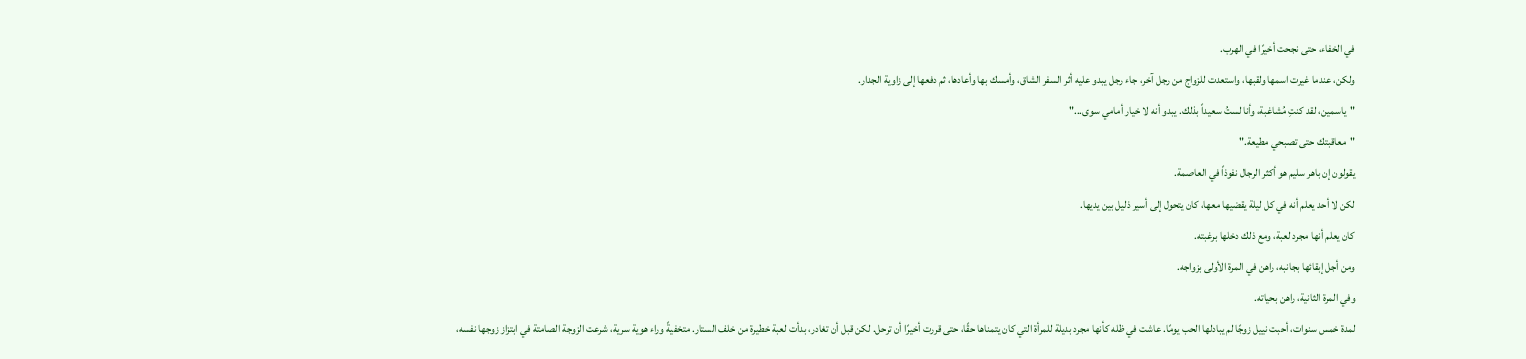في الخفاء، حتى نجحت أخيرًا في الهرب.
ولكن، عندما غيرت اسمها ولقبها، واستعدت للزواج من رجل آخر، جاء رجل يبدو عليه أثر السفر الشاق، وأمسك بها وأعادها، ثم دفعها إلى زاوية الجدار.
"ياسمين، لقد كنتِ مُشاغبة، وأنا لستُ سعيداً بذلك. يبدو أنه لا خيار أمامي سوى..."
"معاقبتك حتى تصبحي مطيعة."
يقولون إن باهر سليم هو أكثر الرجال نفوذاً في العاصمة.
لكن لا أحد يعلم أنه في كل ليلة يقضيها معها، كان يتحول إلى أسير ذليل بين يديها.
كان يعلم أنها مجرد لعبة، ومع ذلك دخلها برغبته.
ومن أجل إبقائها بجانبه، راهن في المرة الأولى بزواجه.
وفي المرة الثانية، راهن بحياته.
لمدة خمس سنوات، أحبت نييل زوجًا لم يبادلها الحب يومًا. عاشت في ظله كأنها مجرد بديلة للمرأة التي كان يتمناها حقًا، حتى قررت أخيرًا أن ترحل. لكن قبل أن تغادر، بدأت لعبة خطيرة من خلف الستار. متخفيةً وراء هوية سرية، شرعت الزوجة الصامتة في ابتزاز زوجها نفسه،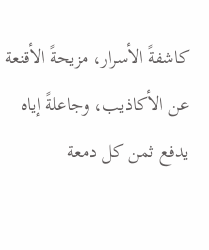كاشفةً الأسرار، مزيحةً الأقنعة عن الأكاذيب، وجاعلةً إياه يدفع ثمن كل دمعة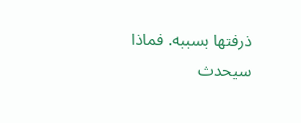ذرفتها بسببه. فماذا سيحدث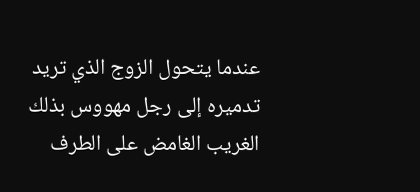عندما يتحول الزوج الذي تريد تدميره إلى رجل مهووس بذلك الغريب الغامض على الطرف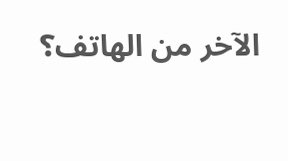الآخر من الهاتف؟